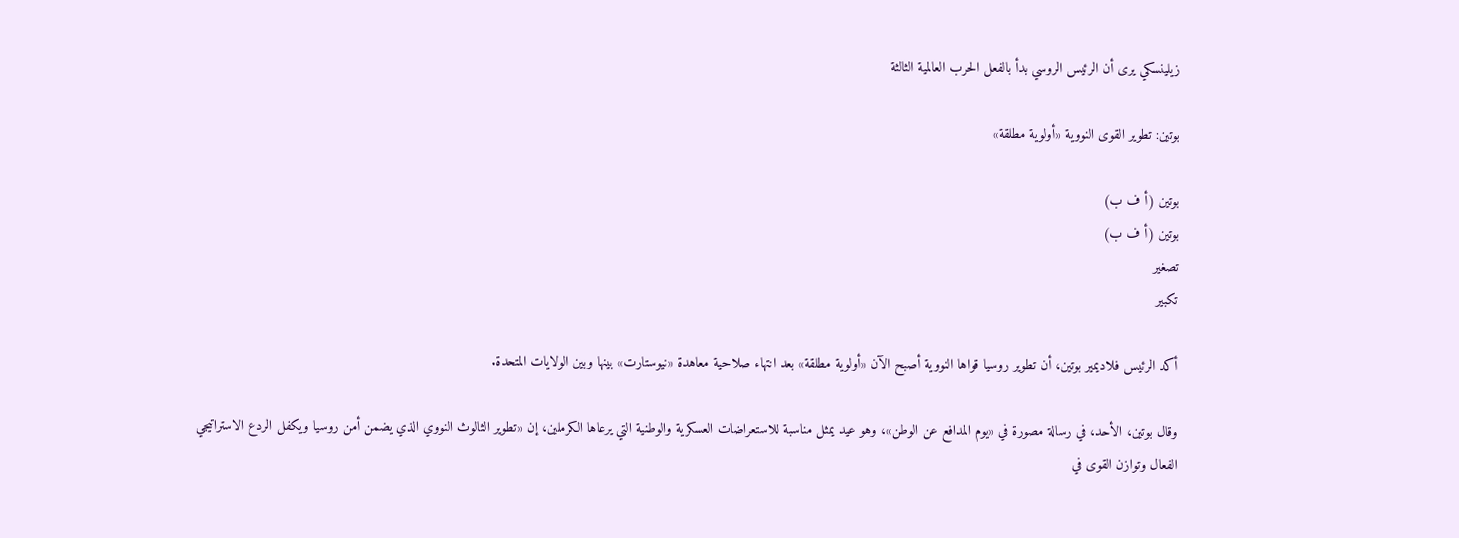زيلينسكي يرى أن الرئيس الروسي بدأ بالفعل الحرب العالمية الثالثة

بوتين: تطوير القوى النووية «أولوية مطلقة»

بوتين (أ ف ب)
بوتين (أ ف ب)
تصغير
تكبير

أكد الرئيس فلاديمير بوتين، أن تطوير روسيا قواها النووية أصبح الآن «أولوية مطلقة» بعد انتهاء صلاحية معاهدة «نيوستارت» بينها وبين الولايات المتحدة.

وقال بوتين، الأحد، في رسالة مصورة في «يوم المدافع عن الوطن»، وهو عيد يمثل مناسبة للاستعراضات العسكرية والوطنية التي يرعاها الكرملين، إن «تطوير الثالوث النووي الذي يضمن أمن روسيا ويكفل الردع الاستراتيجي الفعال وتوازن القوى في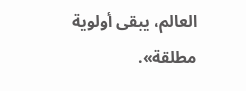العالم، يبقى أولوية مطلقة».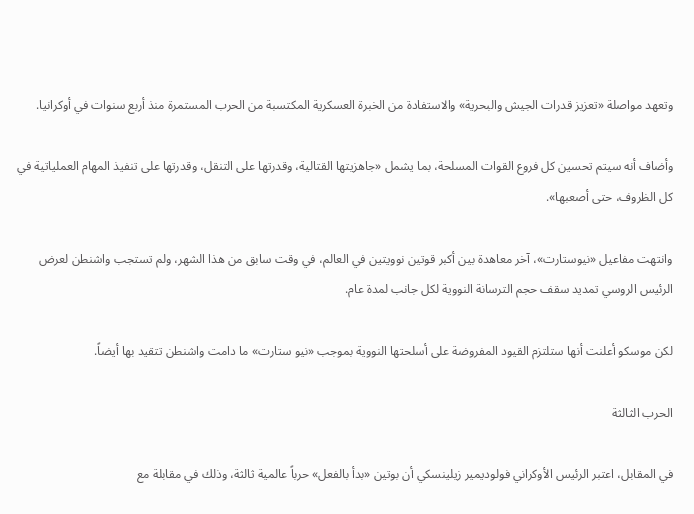وتعهد مواصلة «تعزيز قدرات الجيش والبحرية» والاستفادة من الخبرة العسكرية المكتسبة من الحرب المستمرة منذ أربع سنوات في أوكرانيا.

وأضاف أنه سيتم تحسين كل فروع القوات المسلحة، بما يشمل «جاهزيتها القتالية، وقدرتها على التنقل، وقدرتها على تنفيذ المهام العملياتية في كل الظروف، حتى أصعبها».

وانتهت مفاعيل «نيوستارت»، آخر معاهدة بين أكبر قوتين نوويتين في العالم، في وقت سابق من هذا الشهر، ولم تستجب واشنطن لعرض الرئيس الروسي تمديد سقف حجم الترسانة النووية لكل جانب لمدة عام.

لكن موسكو أعلنت أنها ستلتزم القيود المفروضة على أسلحتها النووية بموجب «نيو ستارت» ما دامت واشنطن تتقيد بها أيضاً.

الحرب الثالثة

في المقابل، اعتبر الرئيس الأوكراني فولوديمير زيلينسكي أن بوتين «بدأ بالفعل» حرباً عالمية ثالثة، وذلك في مقابلة مع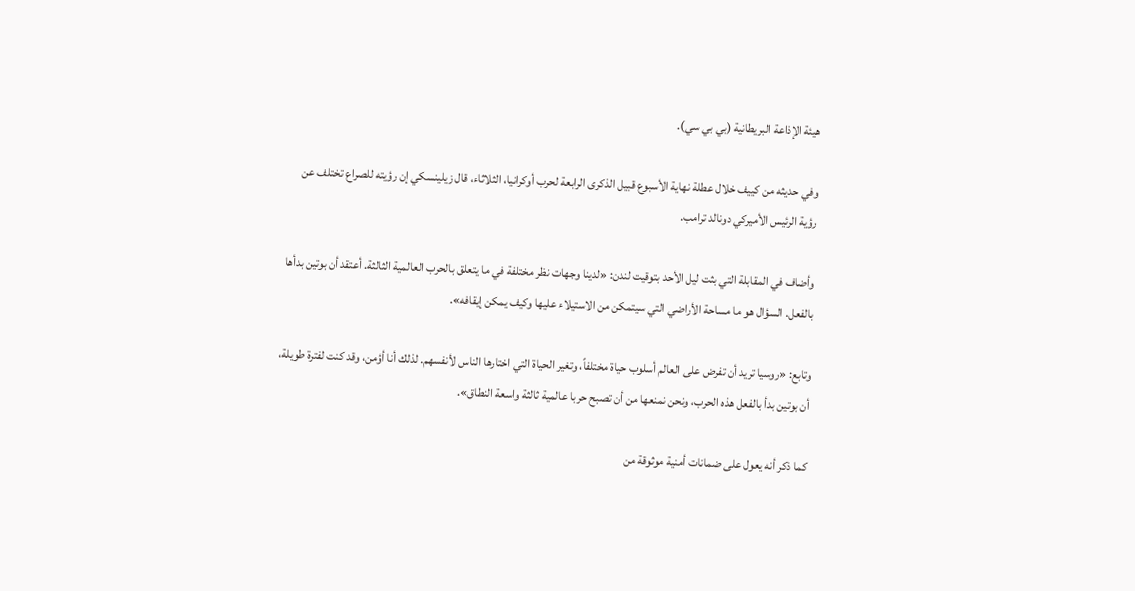هيئة الإذاعة البريطانية (بي بي سي).

وفي حديثه من كييف خلال عطلة نهاية الأسبوع قبيل الذكرى الرابعة لحرب أوكرانيا، الثلاثاء، قال زيلينسكي إن رؤيته للصراع تختلف عن رؤية الرئيس الأميركي دونالد ترامب.

وأضاف في المقابلة التي بثت ليل الأحد بتوقيت لندن: «لدينا وجهات نظر مختلفة في ما يتعلق بالحرب العالمية الثالثة. أعتقد أن بوتين بدأها بالفعل. السؤال هو ما مساحة الأراضي التي سيتمكن من الاستيلاء عليها وكيف يمكن إيقافه».

وتابع: «روسيا تريد أن تفرض على العالم أسلوب حياة مختلفاً، وتغير الحياة التي اختارها الناس لأنفسهم. لذلك أنا أؤمن، وقد كنت لفترة طويلة، أن بوتين بدأ بالفعل هذه الحرب، ونحن نمنعها من أن تصبح حربا عالمية ثالثة واسعة النطاق».

كما ذكر أنه يعول على ضمانات أمنية موثوقة من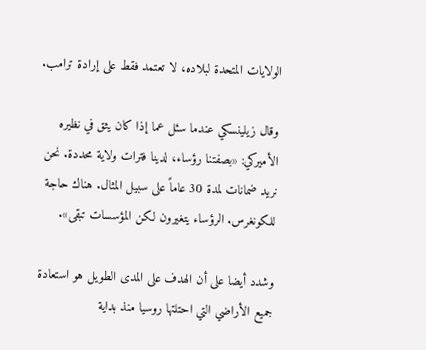الولايات المتحدة لبلاده، لا تعتمد فقط على إرادة ترامب.

وقال زيلينسكي عندما سئل عما إذا كان يثق في نظيره الأميركي: «بصفتنا رؤساء، لدينا فترات ولاية محددة. نحن نريد ضمانات لمدة 30 عاماً على سبيل المثال. هناك حاجة للكونغرس. الرؤساء يتغيرون لكن المؤسسات تبقى».

وشدد أيضا على أن الهدف على المدى الطويل هو استعادة جميع الأراضي التي احتلتها روسيا منذ بداية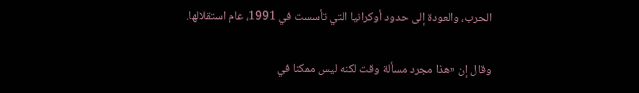الحرب، والعودة إلى حدود أوكرانيا التي تأسست في 1991، عام استقلالها.

وقال إن «هذا مجرد مسألة وقت لكنه ليس ممكنا في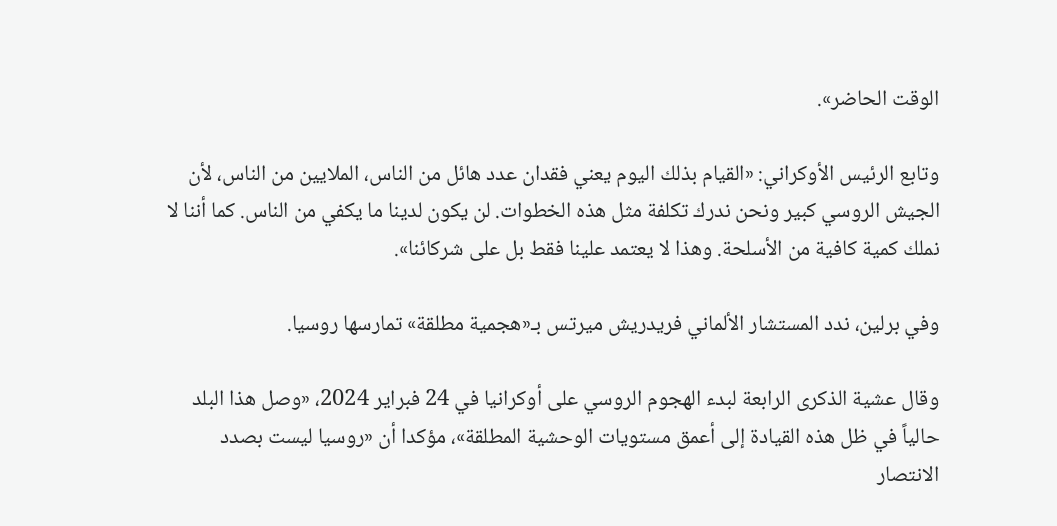الوقت الحاضر».

وتابع الرئيس الأوكراني: «القيام بذلك اليوم يعني فقدان عدد هائل من الناس، الملايين من الناس، لأن الجيش الروسي كبير ونحن ندرك تكلفة مثل هذه الخطوات. لن يكون لدينا ما يكفي من الناس. كما أننا لا نملك كمية كافية من الأسلحة. وهذا لا يعتمد علينا فقط بل على شركائنا».

وفي برلين، ندد المستشار الألماني فريدريش ميرتس بـ«هجمية مطلقة» تمارسها روسيا.

وقال عشية الذكرى الرابعة لبدء الهجوم الروسي على أوكرانيا في 24 فبراير 2024، «وصل هذا البلد حالياً في ظل هذه القيادة إلى أعمق مستويات الوحشية المطلقة»، مؤكدا أن «روسيا ليست بصدد الانتصار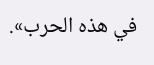في هذه الحرب».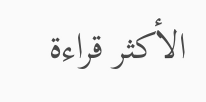الأكثر قراءة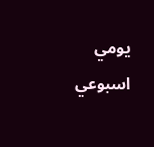يومي
اسبوعي